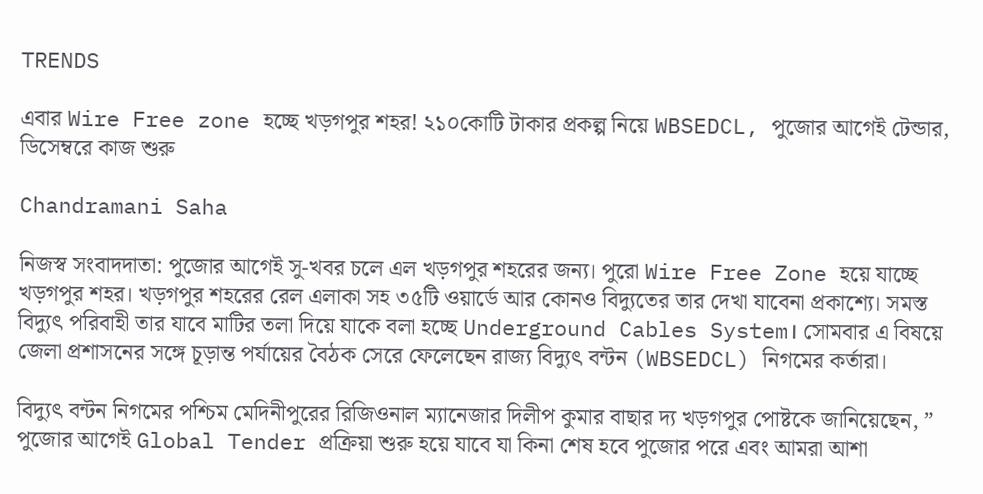TRENDS

এবার Wire Free zone হচ্ছে খড়গপুর শহর! ২১০কোটি টাকার প্রকল্প নিয়ে WBSEDCL, পুজোর আগেই টেন্ডার, ডিসেম্বরে কাজ শুরু

Chandramani Saha

নিজস্ব সংবাদদাতা: পুজোর আগেই সু-খবর চলে এল খড়গপুর শহরের জন্য। পুরো Wire Free Zone হয়ে যাচ্ছে খড়গপুর শহর। খড়গপুর শহরের রেল এলাকা সহ ৩৫টি ওয়ার্ডে আর কোনও বিদ্যুতের তার দেখা যাবেনা প্রকাশ্যে। সমস্ত বিদ্যুৎ পরিবাহী তার যাবে মাটির তলা দিয়ে যাকে বলা হচ্ছে Underground Cables System। সোমবার এ বিষয়ে জেলা প্রশাসনের সঙ্গে চূড়ান্ত পর্যায়ের বৈঠক সেরে ফেলেছেন রাজ্য বিদ্যুৎ বন্টন (WBSEDCL) নিগমের কর্তারা।

বিদ্যুৎ বন্টন নিগমের পশ্চিম মেদিনীপুরের রিজিওনাল ম্যানেজার দিলীপ কুমার বাছার দ্য খড়গপুর পোষ্টকে জানিয়েছেন, ” পুজোর আগেই Global Tender প্রক্রিয়া শুরু হয়ে যাবে যা কিনা শেষ হবে পুজোর পরে এবং আমরা আশা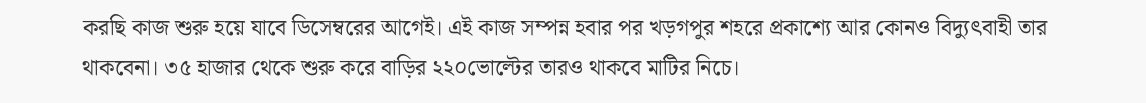করছি কাজ শুরু হয়ে যাবে ডিসেম্বরের আগেই। এই কাজ সম্পন্ন হবার পর খড়গপুর শহরে প্রকাশ্যে আর কোনও বিদ্যুৎবাহী তার থাকবেনা। ৩৫ হাজার থেকে শুরু করে বাড়ির ২২০ভোল্টের তারও থাকবে মাটির নিচে।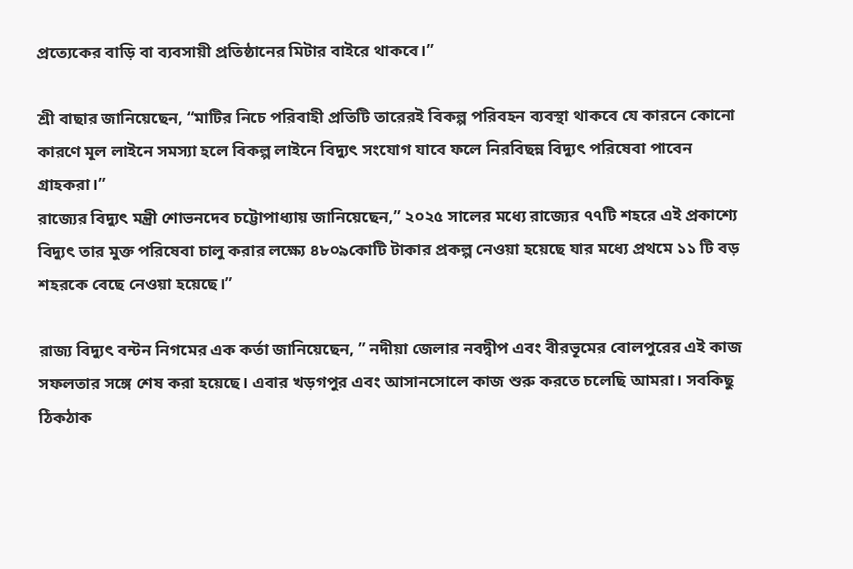প্রত্যেকের বাড়ি বা ব্যবসায়ী প্রতিষ্ঠানের মিটার বাইরে থাকবে।”

শ্রী বাছার জানিয়েছেন, “মাটির নিচে পরিবাহী প্রতিটি তারেরই বিকল্প পরিবহন ব্যবস্থা থাকবে যে কারনে কোনো কারণে মূল লাইনে সমস্যা হলে বিকল্প লাইনে বিদ্যুৎ সংযোগ যাবে ফলে নিরবিছন্ন বিদ্যুৎ পরিষেবা পাবেন গ্রাহকরা।”
রাজ্যের বিদ্যুৎ মন্ত্রী শোভনদেব চট্টোপাধ্যায় জানিয়েছেন,” ২০২৫ সালের মধ্যে রাজ্যের ৭৭টি শহরে এই প্রকাশ্যে বিদ্যুৎ তার মুক্ত পরিষেবা চালু করার লক্ষ্যে ৪৮০৯কোটি টাকার প্রকল্প নেওয়া হয়েছে যার মধ্যে প্রথমে ১১ টি বড় শহরকে বেছে নেওয়া হয়েছে।”

রাজ্য বিদ্যুৎ বন্টন নিগমের এক কর্তা জানিয়েছেন, ” নদীয়া জেলার নবদ্বীপ এবং বীরভূমের বোলপুরের এই কাজ সফলতার সঙ্গে শেষ করা হয়েছে। এবার খড়গপুর এবং আসানসোলে কাজ শুরু করতে চলেছি আমরা। সবকিছু ঠিকঠাক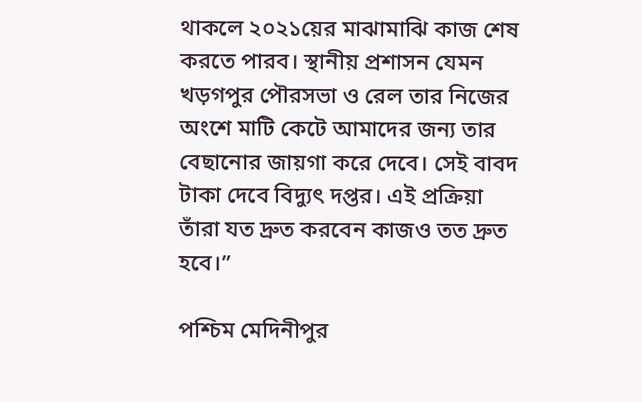থাকলে ২০২১য়ের মাঝামাঝি কাজ শেষ করতে পারব। স্থানীয় প্রশাসন যেমন খড়গপুর পৌরসভা ও রেল তার নিজের অংশে মাটি কেটে আমাদের জন্য তার বেছানোর জায়গা করে দেবে। সেই বাবদ টাকা দেবে বিদ্যুৎ দপ্তর। এই প্রক্রিয়া তাঁরা যত দ্রুত করবেন কাজও তত দ্রুত হবে।”

পশ্চিম মেদিনীপুর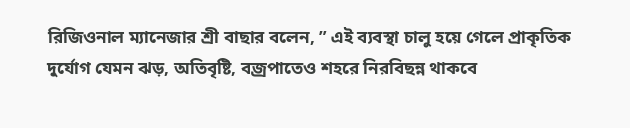রিজিওনাল ম্যানেজার শ্রী বাছার বলেন, ” এই ব্যবস্থা চালু হয়ে গেলে প্রাকৃতিক দুর্যোগ যেমন ঝড়, অতিবৃষ্টি, বজ্রপাতেও শহরে নিরবিছন্ন থাকবে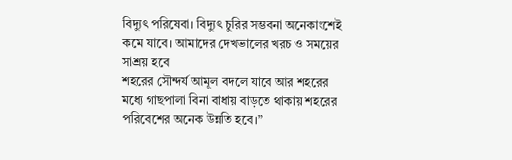বিদ্যুৎ পরিষেবা। বিদ্যুৎ চুরির সম্ভবনা অনেকাংশেই কমে যাবে। আমাদের দেখভালের খরচ ও সময়ের সাশ্রয় হবে
শহরের সৌন্দর্য আমূল বদলে যাবে আর শহরের মধ্যে গাছপালা বিনা বাধায় বাড়তে থাকায় শহরের পরিবেশের অনেক উন্নতি হবে।”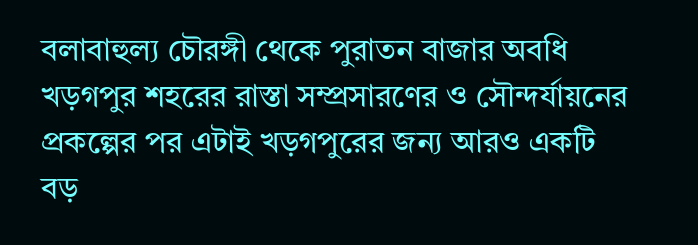বলাবাহুল্য চৌরঙ্গী থেকে পুরাতন বাজার অবধি খড়গপুর শহরের রাস্তা সম্প্রসারণের ও সৌন্দর্যায়নের প্রকল্পের পর এটাই খড়গপুরের জন্য আরও একটি বড়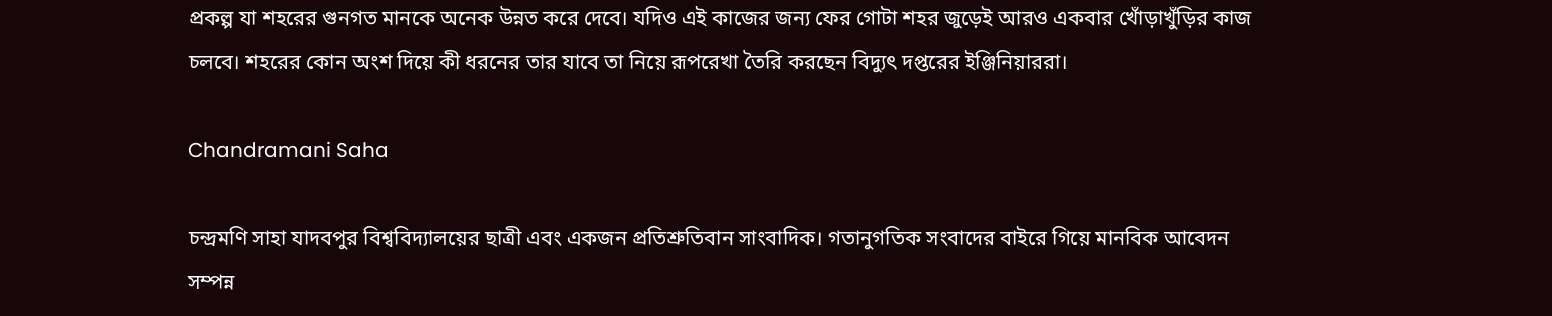প্রকল্প যা শহরের গুনগত মানকে অনেক উন্নত করে দেবে। যদিও এই কাজের জন্য ফের গোটা শহর জুড়েই আরও একবার খোঁড়াখুঁড়ির কাজ চলবে। শহরের কোন অংশ দিয়ে কী ধরনের তার যাবে তা নিয়ে রূপরেখা তৈরি করছেন বিদ্যুৎ দপ্তরের ইঞ্জিনিয়াররা।

Chandramani Saha

চন্দ্রমণি সাহা যাদবপুর বিশ্ববিদ্যালয়ের ছাত্রী এবং একজন প্রতিশ্রুতিবান সাংবাদিক। গতানুগতিক সংবাদের বাইরে গিয়ে মানবিক আবেদন সম্পন্ন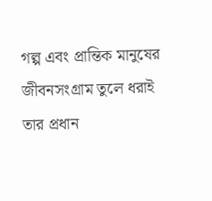গল্প এবং প্রান্তিক মানুষের জীবনসংগ্রাম তুলে ধরাই তার প্রধান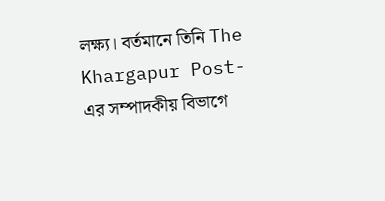লক্ষ্য। বর্তমানে তিনি The Khargapur Post-এর সম্পাদকীয় বিভাগে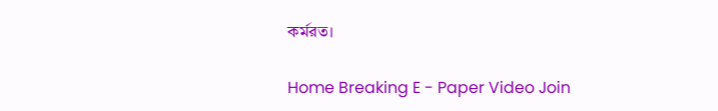কর্মরত।

Home Breaking E - Paper Video Join